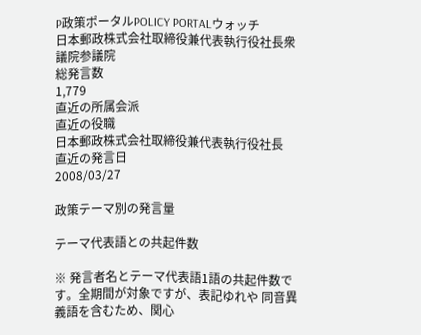P政策ポータルPOLICY PORTALウォッチ
日本郵政株式会社取締役兼代表執行役社長衆議院参議院
総発言数
1,779
直近の所属会派
直近の役職
日本郵政株式会社取締役兼代表執行役社長
直近の発言日
2008/03/27

政策テーマ別の発言量

テーマ代表語との共起件数

※ 発言者名とテーマ代表語1語の共起件数です。全期間が対象ですが、表記ゆれや 同音異義語を含むため、関心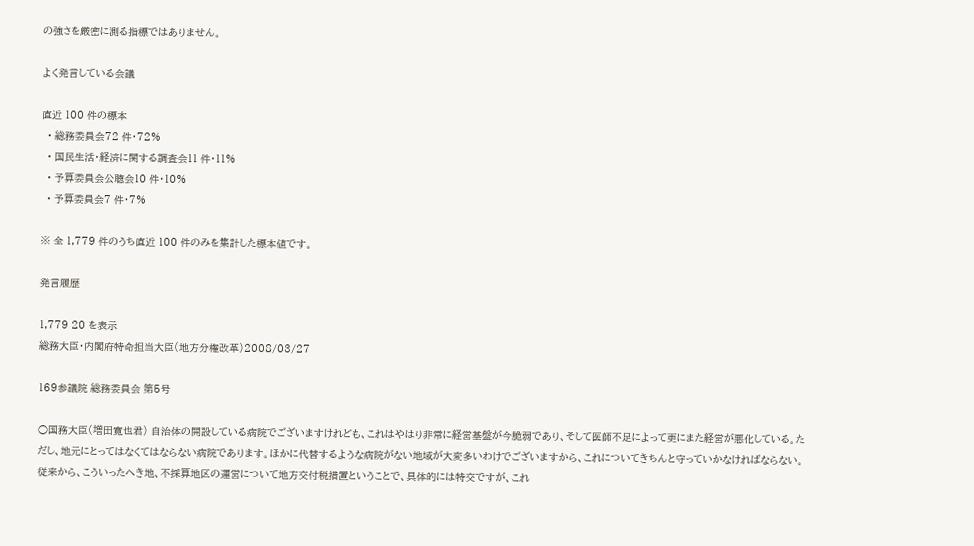の強さを厳密に測る指標ではありません。

よく発言している会議

直近 100 件の標本
  • 総務委員会72 件・72%
  • 国民生活・経済に関する調査会11 件・11%
  • 予算委員会公聴会10 件・10%
  • 予算委員会7 件・7%

※ 全 1,779 件のうち直近 100 件のみを集計した標本値です。

発言履歴

1,779 20 を表示
総務大臣・内閣府特命担当大臣(地方分権改革)2008/03/27

169参議院 総務委員会 第5号

○国務大臣(増田寛也君) 自治体の開設している病院でございますけれども、これはやはり非常に経営基盤が今脆弱であり、そして医師不足によって更にまた経営が悪化している。ただし、地元にとってはなくてはならない病院であります。ほかに代替するような病院がない地域が大変多いわけでございますから、これについてきちんと守っていかなければならない。従来から、こういったへき地、不採算地区の運営について地方交付税措置ということで、具体的には特交ですが、これ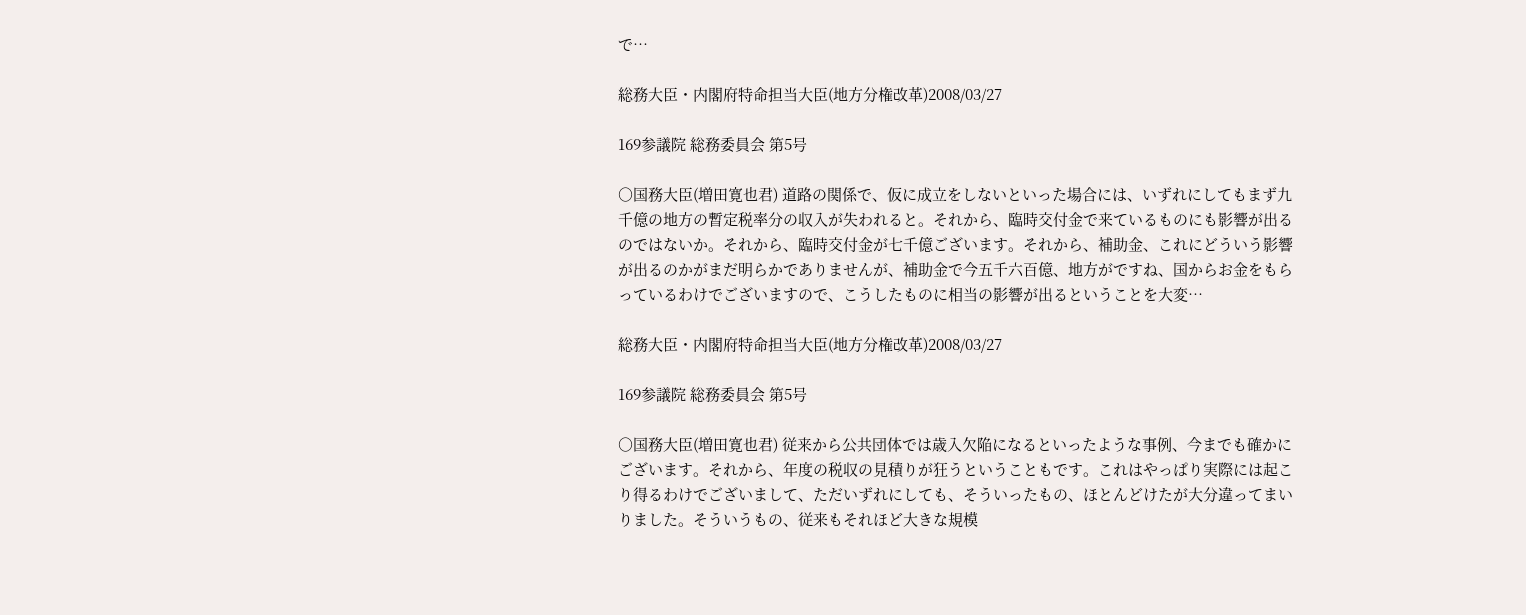で…

総務大臣・内閣府特命担当大臣(地方分権改革)2008/03/27

169参議院 総務委員会 第5号

○国務大臣(増田寛也君) 道路の関係で、仮に成立をしないといった場合には、いずれにしてもまず九千億の地方の暫定税率分の収入が失われると。それから、臨時交付金で来ているものにも影響が出るのではないか。それから、臨時交付金が七千億ございます。それから、補助金、これにどういう影響が出るのかがまだ明らかでありませんが、補助金で今五千六百億、地方がですね、国からお金をもらっているわけでございますので、こうしたものに相当の影響が出るということを大変…

総務大臣・内閣府特命担当大臣(地方分権改革)2008/03/27

169参議院 総務委員会 第5号

○国務大臣(増田寛也君) 従来から公共団体では歳入欠陥になるといったような事例、今までも確かにございます。それから、年度の税収の見積りが狂うということもです。これはやっぱり実際には起こり得るわけでございまして、ただいずれにしても、そういったもの、ほとんどけたが大分違ってまいりました。そういうもの、従来もそれほど大きな規模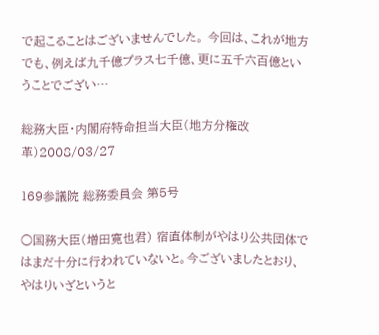で起こることはございませんでした。 今回は、これが地方でも、例えば九千億プラス七千億、更に五千六百億ということでござい…

総務大臣・内閣府特命担当大臣(地方分権改革)2008/03/27

169参議院 総務委員会 第5号

○国務大臣(増田寛也君) 宿直体制がやはり公共団体ではまだ十分に行われていないと。今ございましたとおり、やはりいざというと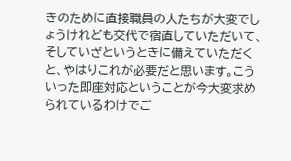きのために直接職員の人たちが大変でしょうけれども交代で宿直していただいて、そしていざというときに備えていただくと、やはりこれが必要だと思います。こういった即座対応ということが今大変求められているわけでご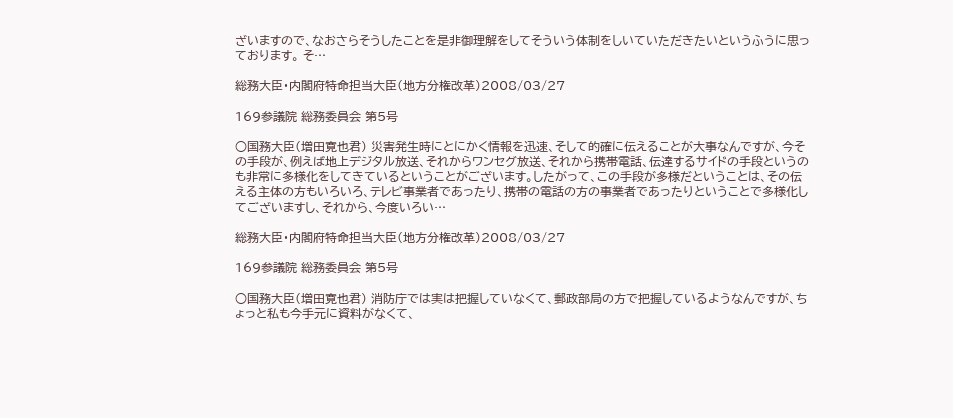ざいますので、なおさらそうしたことを是非御理解をしてそういう体制をしいていただきたいというふうに思っております。 そ…

総務大臣・内閣府特命担当大臣(地方分権改革)2008/03/27

169参議院 総務委員会 第5号

○国務大臣(増田寛也君) 災害発生時にとにかく情報を迅速、そして的確に伝えることが大事なんですが、今その手段が、例えば地上デジタル放送、それからワンセグ放送、それから携帯電話、伝達するサイドの手段というのも非常に多様化をしてきているということがございます。したがって、この手段が多様だということは、その伝える主体の方もいろいろ、テレビ事業者であったり、携帯の電話の方の事業者であったりということで多様化してございますし、それから、今度いろい…

総務大臣・内閣府特命担当大臣(地方分権改革)2008/03/27

169参議院 総務委員会 第5号

○国務大臣(増田寛也君) 消防庁では実は把握していなくて、郵政部局の方で把握しているようなんですが、ちょっと私も今手元に資料がなくて、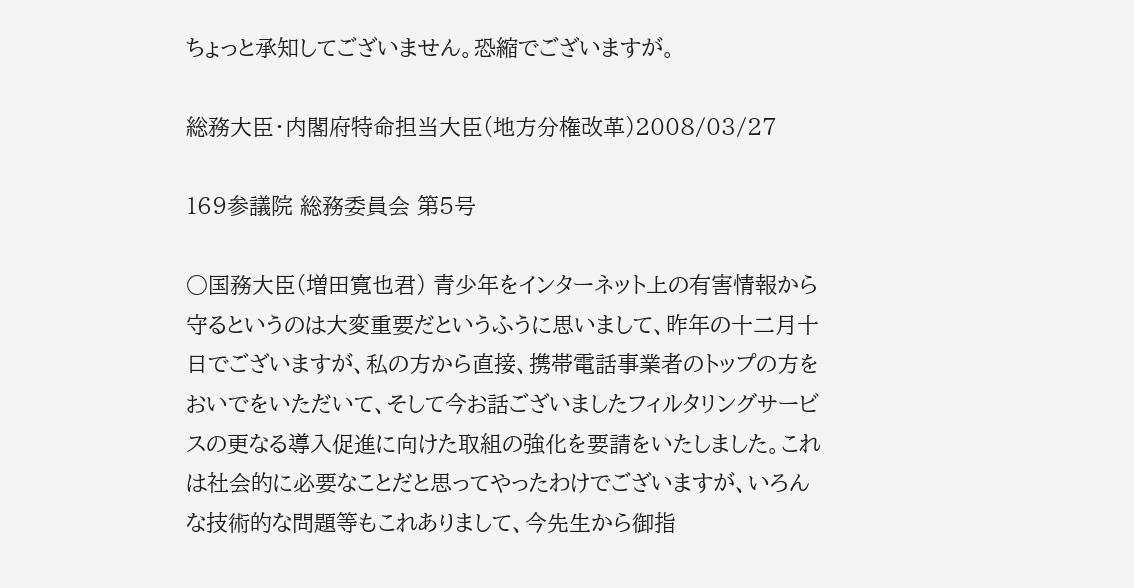ちょっと承知してございません。恐縮でございますが。

総務大臣・内閣府特命担当大臣(地方分権改革)2008/03/27

169参議院 総務委員会 第5号

○国務大臣(増田寛也君) 青少年をインターネット上の有害情報から守るというのは大変重要だというふうに思いまして、昨年の十二月十日でございますが、私の方から直接、携帯電話事業者のトップの方をおいでをいただいて、そして今お話ございましたフィルタリングサービスの更なる導入促進に向けた取組の強化を要請をいたしました。これは社会的に必要なことだと思ってやったわけでございますが、いろんな技術的な問題等もこれありまして、今先生から御指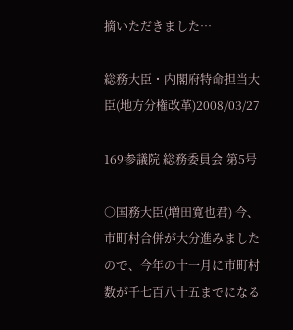摘いただきました…

総務大臣・内閣府特命担当大臣(地方分権改革)2008/03/27

169参議院 総務委員会 第5号

○国務大臣(増田寛也君) 今、市町村合併が大分進みましたので、今年の十一月に市町村数が千七百八十五までになる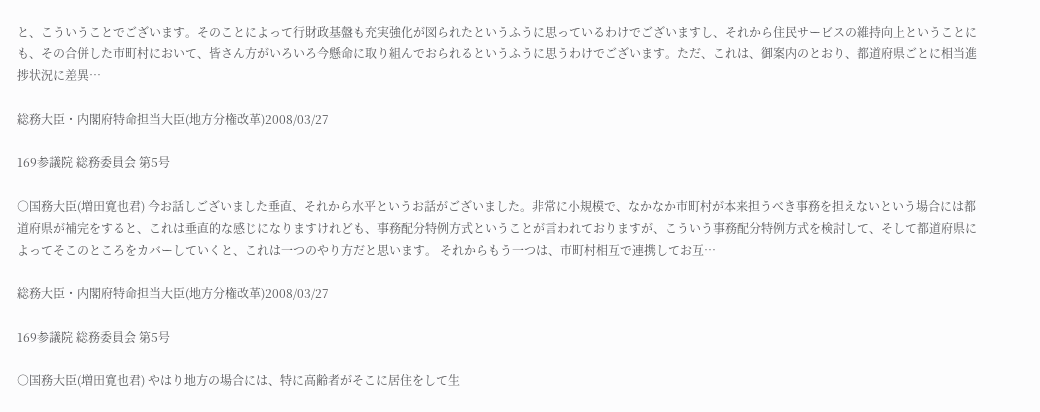と、こういうことでございます。そのことによって行財政基盤も充実強化が図られたというふうに思っているわけでございますし、それから住民サービスの維持向上ということにも、その合併した市町村において、皆さん方がいろいろ今懸命に取り組んでおられるというふうに思うわけでございます。ただ、これは、御案内のとおり、都道府県ごとに相当進捗状況に差異…

総務大臣・内閣府特命担当大臣(地方分権改革)2008/03/27

169参議院 総務委員会 第5号

○国務大臣(増田寛也君) 今お話しございました垂直、それから水平というお話がございました。非常に小規模で、なかなか市町村が本来担うべき事務を担えないという場合には都道府県が補完をすると、これは垂直的な感じになりますけれども、事務配分特例方式ということが言われておりますが、こういう事務配分特例方式を検討して、そして都道府県によってそこのところをカバーしていくと、これは一つのやり方だと思います。 それからもう一つは、市町村相互で連携してお互…

総務大臣・内閣府特命担当大臣(地方分権改革)2008/03/27

169参議院 総務委員会 第5号

○国務大臣(増田寛也君) やはり地方の場合には、特に高齢者がそこに居住をして生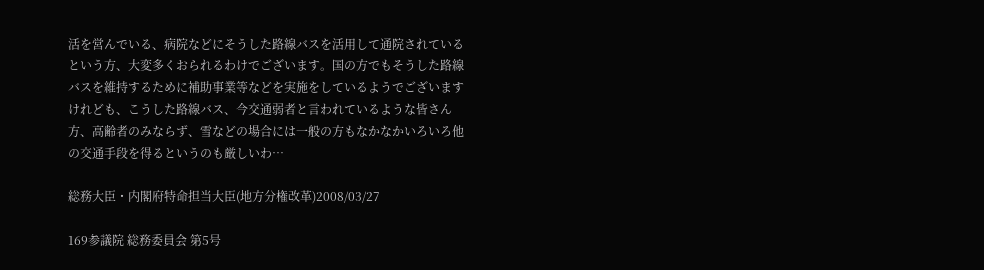活を営んでいる、病院などにそうした路線バスを活用して通院されているという方、大変多くおられるわけでございます。国の方でもそうした路線バスを維持するために補助事業等などを実施をしているようでございますけれども、こうした路線バス、今交通弱者と言われているような皆さん方、高齢者のみならず、雪などの場合には一般の方もなかなかいろいろ他の交通手段を得るというのも厳しいわ…

総務大臣・内閣府特命担当大臣(地方分権改革)2008/03/27

169参議院 総務委員会 第5号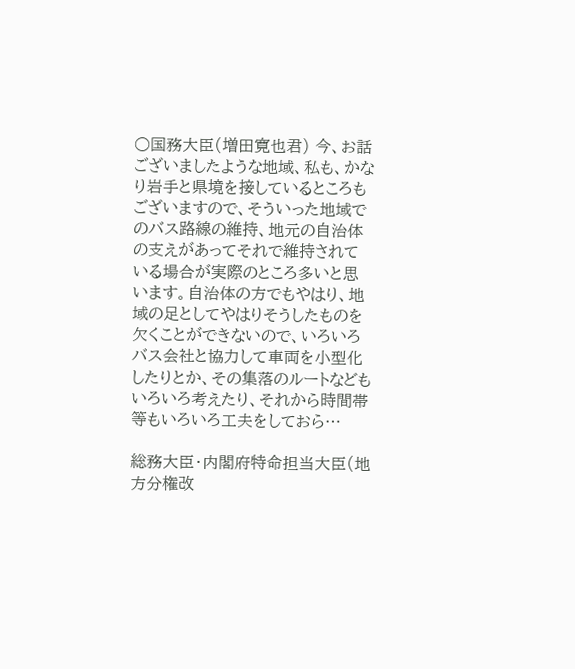○国務大臣(増田寛也君) 今、お話ございましたような地域、私も、かなり岩手と県境を接しているところもございますので、そういった地域でのバス路線の維持、地元の自治体の支えがあってそれで維持されている場合が実際のところ多いと思います。自治体の方でもやはり、地域の足としてやはりそうしたものを欠くことができないので、いろいろバス会社と協力して車両を小型化したりとか、その集落のルートなどもいろいろ考えたり、それから時間帯等もいろいろ工夫をしておら…

総務大臣・内閣府特命担当大臣(地方分権改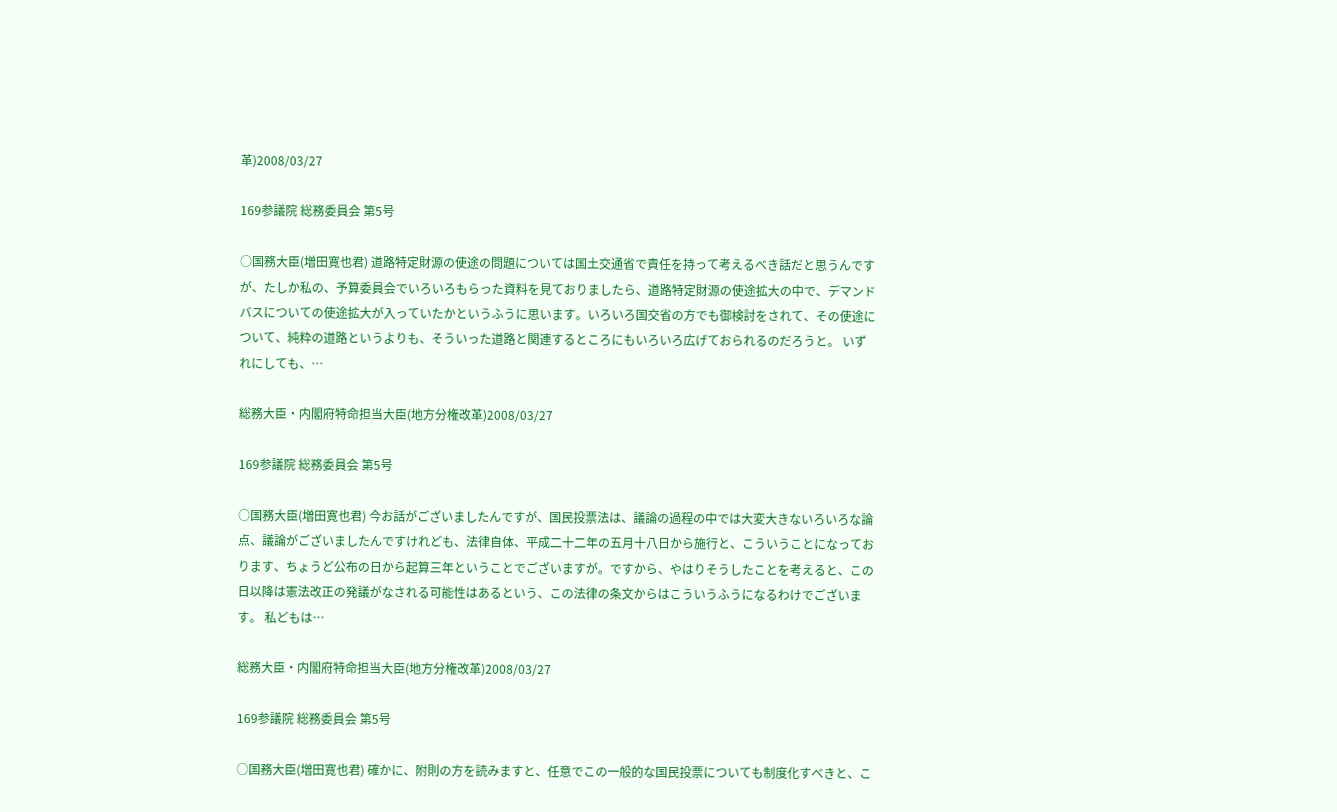革)2008/03/27

169参議院 総務委員会 第5号

○国務大臣(増田寛也君) 道路特定財源の使途の問題については国土交通省で責任を持って考えるべき話だと思うんですが、たしか私の、予算委員会でいろいろもらった資料を見ておりましたら、道路特定財源の使途拡大の中で、デマンドバスについての使途拡大が入っていたかというふうに思います。いろいろ国交省の方でも御検討をされて、その使途について、純粋の道路というよりも、そういった道路と関連するところにもいろいろ広げておられるのだろうと。 いずれにしても、…

総務大臣・内閣府特命担当大臣(地方分権改革)2008/03/27

169参議院 総務委員会 第5号

○国務大臣(増田寛也君) 今お話がございましたんですが、国民投票法は、議論の過程の中では大変大きないろいろな論点、議論がございましたんですけれども、法律自体、平成二十二年の五月十八日から施行と、こういうことになっております、ちょうど公布の日から起算三年ということでございますが。ですから、やはりそうしたことを考えると、この日以降は憲法改正の発議がなされる可能性はあるという、この法律の条文からはこういうふうになるわけでございます。 私どもは…

総務大臣・内閣府特命担当大臣(地方分権改革)2008/03/27

169参議院 総務委員会 第5号

○国務大臣(増田寛也君) 確かに、附則の方を読みますと、任意でこの一般的な国民投票についても制度化すべきと、こ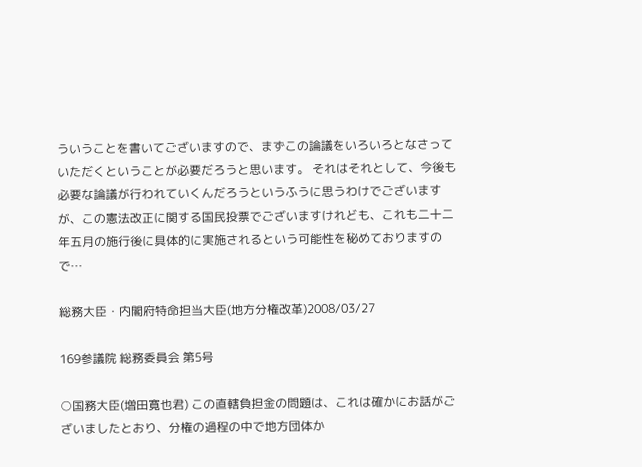ういうことを書いてございますので、まずこの論議をいろいろとなさっていただくということが必要だろうと思います。 それはそれとして、今後も必要な論議が行われていくんだろうというふうに思うわけでございますが、この憲法改正に関する国民投票でございますけれども、これも二十二年五月の施行後に具体的に実施されるという可能性を秘めておりますので…

総務大臣・内閣府特命担当大臣(地方分権改革)2008/03/27

169参議院 総務委員会 第5号

○国務大臣(増田寛也君) この直轄負担金の問題は、これは確かにお話がございましたとおり、分権の過程の中で地方団体か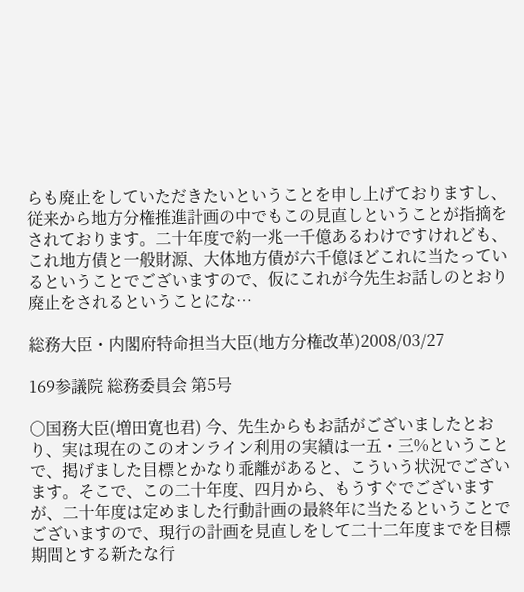らも廃止をしていただきたいということを申し上げておりますし、従来から地方分権推進計画の中でもこの見直しということが指摘をされております。二十年度で約一兆一千億あるわけですけれども、これ地方債と一般財源、大体地方債が六千億ほどこれに当たっているということでございますので、仮にこれが今先生お話しのとおり廃止をされるということにな…

総務大臣・内閣府特命担当大臣(地方分権改革)2008/03/27

169参議院 総務委員会 第5号

○国務大臣(増田寛也君) 今、先生からもお話がございましたとおり、実は現在のこのオンライン利用の実績は一五・三%ということで、掲げました目標とかなり乖離があると、こういう状況でございます。そこで、この二十年度、四月から、もうすぐでございますが、二十年度は定めました行動計画の最終年に当たるということでございますので、現行の計画を見直しをして二十二年度までを目標期間とする新たな行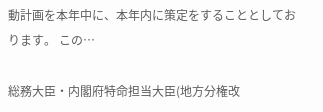動計画を本年中に、本年内に策定をすることとしております。 この…

総務大臣・内閣府特命担当大臣(地方分権改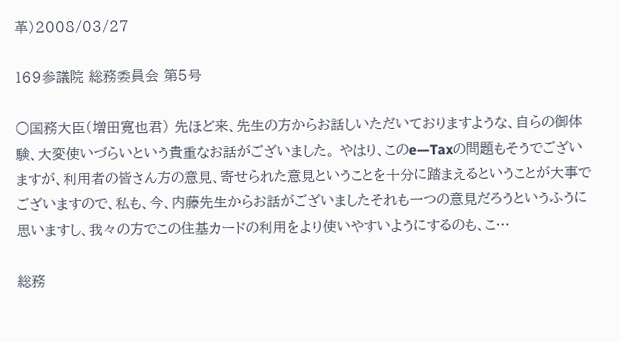革)2008/03/27

169参議院 総務委員会 第5号

○国務大臣(増田寛也君) 先ほど来、先生の方からお話しいただいておりますような、自らの御体験、大変使いづらいという貴重なお話がございました。 やはり、このe—Taxの問題もそうでございますが、利用者の皆さん方の意見、寄せられた意見ということを十分に踏まえるということが大事でございますので、私も、今、内藤先生からお話がございましたそれも一つの意見だろうというふうに思いますし、我々の方でこの住基カードの利用をより使いやすいようにするのも、こ…

総務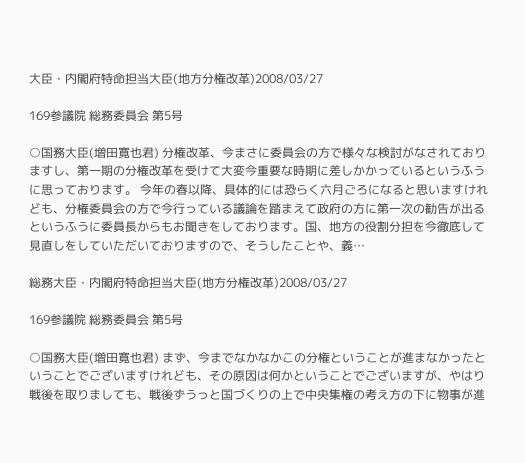大臣・内閣府特命担当大臣(地方分権改革)2008/03/27

169参議院 総務委員会 第5号

○国務大臣(増田寛也君) 分権改革、今まさに委員会の方で様々な検討がなされておりますし、第一期の分権改革を受けて大変今重要な時期に差しかかっているというふうに思っております。 今年の春以降、具体的には恐らく六月ごろになると思いますけれども、分権委員会の方で今行っている議論を踏まえて政府の方に第一次の勧告が出るというふうに委員長からもお聞きをしております。国、地方の役割分担を今徹底して見直しをしていただいておりますので、そうしたことや、義…

総務大臣・内閣府特命担当大臣(地方分権改革)2008/03/27

169参議院 総務委員会 第5号

○国務大臣(増田寛也君) まず、今までなかなかこの分権ということが進まなかったということでございますけれども、その原因は何かということでございますが、やはり戦後を取りましても、戦後ずうっと国づくりの上で中央集権の考え方の下に物事が進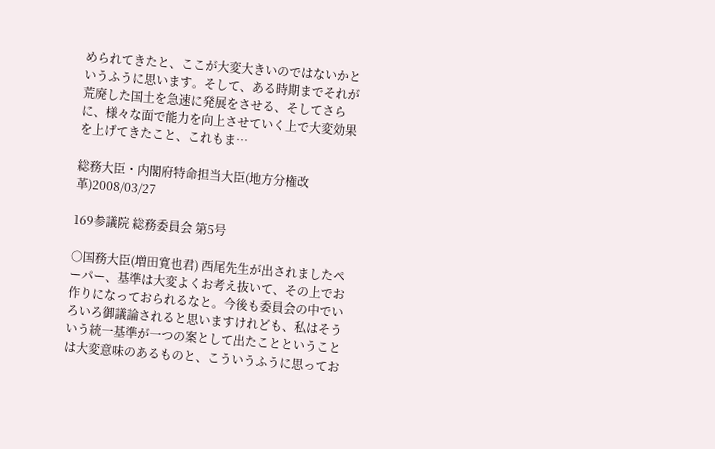められてきたと、ここが大変大きいのではないかというふうに思います。そして、ある時期までそれが荒廃した国土を急速に発展をさせる、そしてさらに、様々な面で能力を向上させていく上で大変効果を上げてきたこと、これもま…

総務大臣・内閣府特命担当大臣(地方分権改革)2008/03/27

169参議院 総務委員会 第5号

○国務大臣(増田寛也君) 西尾先生が出されましたペーパー、基準は大変よくお考え抜いて、その上でお作りになっておられるなと。今後も委員会の中でいろいろ御議論されると思いますけれども、私はそういう統一基準が一つの案として出たことということは大変意味のあるものと、こういうふうに思ってお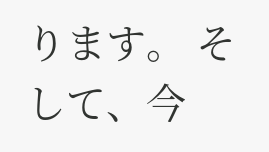ります。 そして、今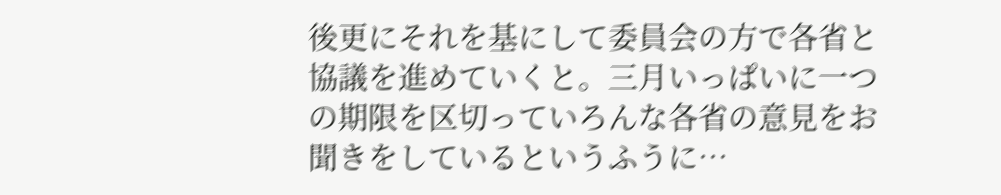後更にそれを基にして委員会の方で各省と協議を進めていくと。三月いっぱいに一つの期限を区切っていろんな各省の意見をお聞きをしているというふうに…